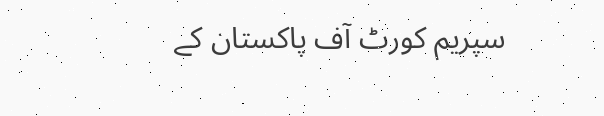سپریم کورٹ آف پاکستان کے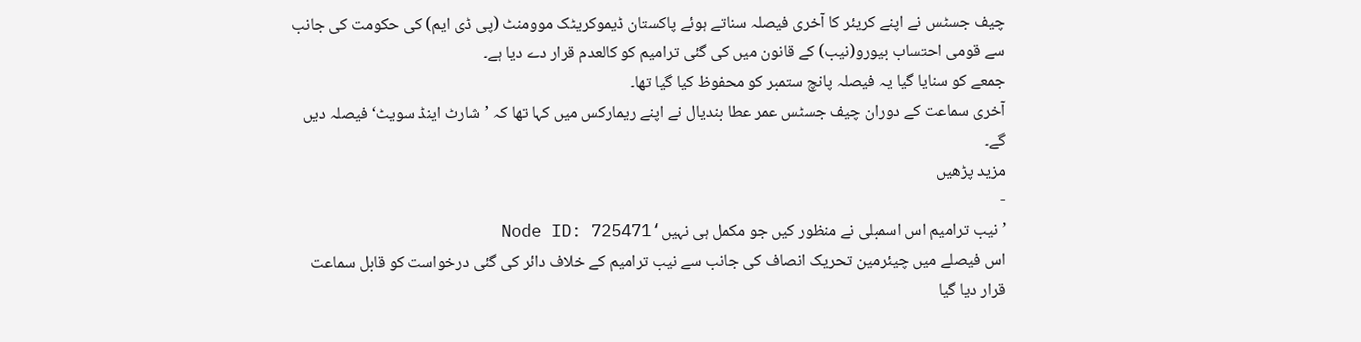چیف جسٹس نے اپنے کریئر کا آخری فیصلہ سناتے ہوئے پاکستان ڈیموکریٹک موومنٹ (پی ڈی ایم) کی حکومت کی جانب سے قومی احتساب بیورو(نیب) کے قانون میں کی گئی ترامیم کو کالعدم قرار دے دیا ہے۔
جمعے کو سنایا گیا یہ فیصلہ پانچ ستمبر کو محفوظ کیا گیا تھا۔
آخری سماعت کے دوران چیف جسٹس عمر عطا بندیال نے اپنے ریمارکس میں کہا تھا کہ ’شارٹ اینڈ سویٹ‘ فیصلہ دیں گے۔
مزید پڑھیں
-
’نیب ترامیم اس اسمبلی نے منظور کیں جو مکمل ہی نہیں‘Node ID: 725471
اس فیصلے میں چیئرمین تحریک انصاف کی جانب سے نیب ترامیم کے خلاف دائر کی گئی درخواست کو قابل سماعت قرار دیا گیا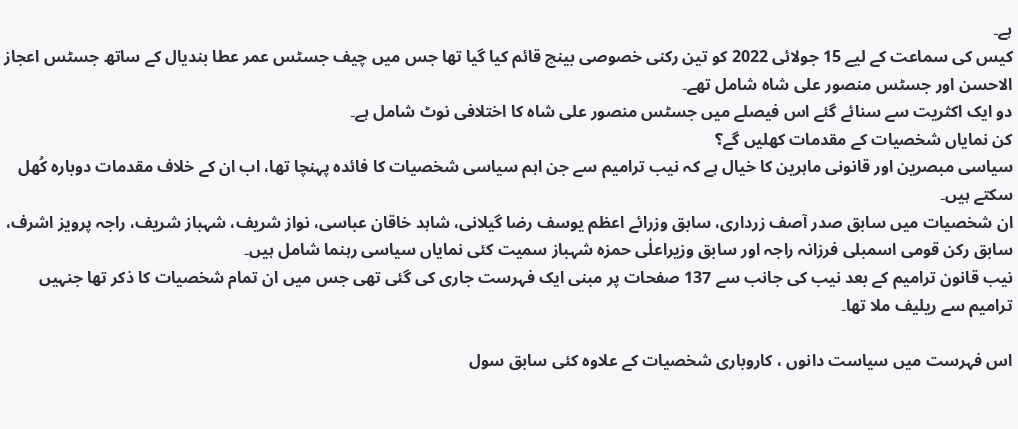ہے۔
کیس کی سماعت کے لیے 15 جولائی 2022 کو تین رکنی خصوصی بینچ قائم کیا گیا تھا جس میں چیف جسٹس عمر عطا بندیال کے ساتھ جسٹس اعجاز الاحسن اور جسٹس منصور علی شاہ شامل تھے۔
دو ایک اکثریت سے سنائے گئے اس فیصلے میں جسٹس منصور علی شاہ کا اختلافی نوٹ شامل ہے۔
کن نمایاں شخصیات کے مقدمات کھلیں گے؟
سیاسی مبصرین اور قانونی ماہرین کا خیال ہے کہ نیب ترامیم سے جن اہم سیاسی شخصیات کا فائدہ پہنچا تھا، اب ان کے خلاف مقدمات دوبارہ کُھل سکتے ہیں۔
ان شخصیات میں سابق صدر آصف زرداری، سابق وزرائے اعظم یوسف رضا گیلانی، شاہد خاقان عباسی، نواز شریف، شہباز شریف، راجہ پرویز اشرف، سابق رکن قومی اسمبلی فرزانہ راجہ اور سابق وزیراعلٰی حمزہ شہباز سمیت کئی نمایاں سیاسی رہنما شامل ہیں۔
نیب قانون ترامیم کے بعد نیب کی جانب سے 137 صفحات پر مبنی ایک فہرست جاری کی گئی تھی جس میں ان تمام شخصیات کا ذکر تھا جنہیں ترامیم سے ریلیف ملا تھا۔

اس فہرست میں سیاست دانوں ، کاروباری شخصیات کے علاوہ کئی سابق سول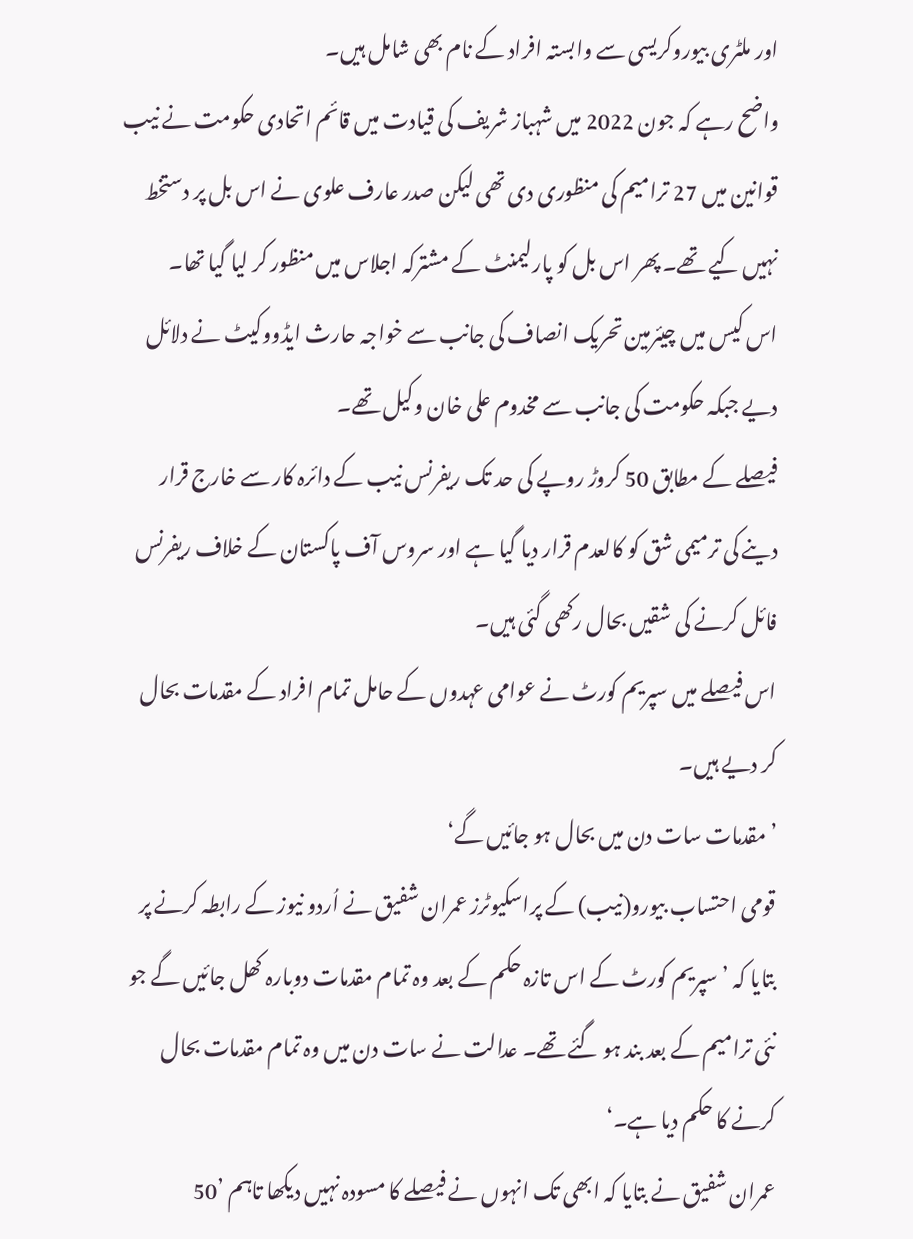اور ملٹری بیوروکریسی سے وابستہ افراد کے نام بھی شامل ہیں۔
واضح رہے کہ جون 2022 میں شہباز شریف کی قیادت میں قائم اتحادی حکومت نے نیب قوانین میں 27 ترامیم کی منظوری دی تھی لیکن صدر عارف علوی نے اس بل پر دستخط نہیں کیے تھے۔ پھر اس بل کو پارلیمنٹ کے مشترکہ اجلاس میں منظور کر لیا گیا تھا۔
اس کیس میں چیئرمین تحریک انصاف کی جانب سے خواجہ حارث ایڈووکیٹ نے دلائل دیے جبکہ حکومت کی جانب سے مخدوم علی خان وکیل تھے۔
فیصلے کے مطابق 50 کروڑ روپے کی حد تک ریفرنس نیب کے دائرہ کار سے خارج قرار دینے کی ترمیمی شق کو کالعدم قرار دیا گیا ہے اور سروس آف پاکستان کے خلاف ریفرنس فائل کرنے کی شقیں بحال رکھی گئی ہیں۔
اس فیصلے میں سپریم کورٹ نے عوامی عہدوں کے حامل تمام افراد کے مقدمات بحال کر دیے ہیں۔
’مقدمات سات دن میں بحال ہو جائیں گے‘
قومی احتساب بیورو(نیب) کے پراسکیوٹرز عمران شفیق نے اُردو نیوز کے رابطہ کرنے پر بتایا کہ ’سپریم کورٹ کے اس تازہ حکم کے بعد وہ تمام مقدمات دوبارہ کھل جائیں گے جو نئی ترامیم کے بعد بند ہو گئے تھے۔ عدالت نے سات دن میں وہ تمام مقدمات بحال کرنے کا حکم دیا ہے۔‘
عمران شفیق نے بتایا کہ ابھی تک انہوں نے فیصلے کا مسودہ نہیں دیکھا تاہم ’50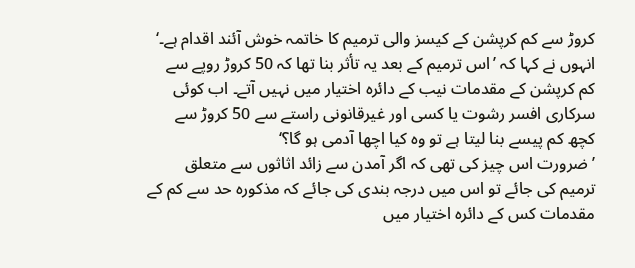کروڑ سے کم کرپشن کے کیسز والی ترمیم کا خاتمہ خوش آئند اقدام ہے۔‘
انہوں نے کہا کہ ’اس ترمیم کے بعد یہ تأثر بنا تھا کہ 50 کروڑ روپے سے کم کرپشن کے مقدمات نیب کے دائرہ اختیار میں نہیں آتے۔ اب کوئی سرکاری افسر رشوت یا کسی اور غیرقانونی راستے سے 50 کروڑ سے کچھ کم پیسے بنا لیتا ہے تو وہ کیا اچھا آدمی ہو گا؟‘
’ضرورت اس چیز کی تھی کہ اگر آمدن سے زائد اثاثوں سے متعلق ترمیم کی جائے تو اس میں درجہ بندی کی جائے کہ مذکورہ حد سے کم کے مقدمات کس کے دائرہ اختیار میں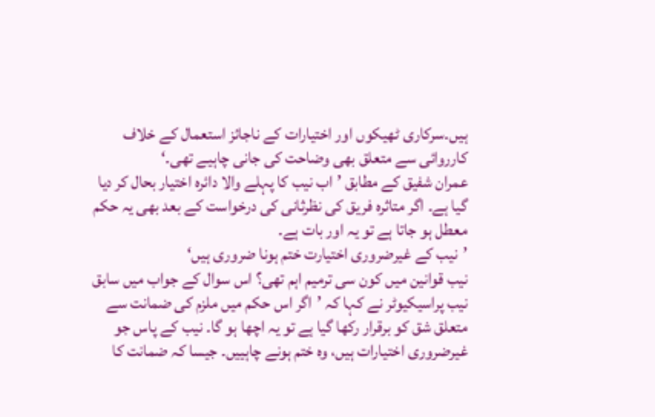ہیں۔سرکاری ٹھیکوں اور اختیارات کے ناجائز استعمال کے خلاف کارروائی سے متعلق بھی وضاحت کی جانی چاہیے تھی۔‘
عمران شفیق کے مطابق ’اب نیب کا پہلے والا دائرہ اختیار بحال کر دیا گیا ہے۔ اگر متاثرہ فریق کی نظرثانی کی درخواست کے بعد بھی یہ حکم معطل ہو جاتا ہے تو یہ اور بات ہے۔
’نیب کے غیرضروری اختیارت ختم ہونا ضروری ہیں‘
نیب قوانین میں کون سی ترمیم اہم تھی؟ اس سوال کے جواب میں سابق نیب پراسیکیوٹر نے کہا کہ ’اگر اس حکم میں ملزم کی ضمانت سے متعلق شق کو برقرار رکھا گیا ہے تو یہ اچھا ہو گا۔ نیب کے پاس جو غیرضروری اختیارات ہیں، وہ ختم ہونے چاہییں۔ جیسا کہ ضمانت کا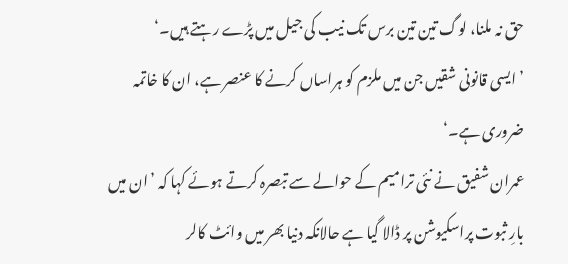حق نہ ملنا، لوگ تین تین برس تک نیب کی جیل میں پڑے رہتے ہیں۔‘
’ایسی قانونی شقیں جن میں ملزم کو ہراساں کرنے کا عنصر ہے، ان کا خاتمہ ضروری ہے۔‘
عمران شفیق نے نئی ترامیم کے حوالے سے تبصرہ کرتے ہوئے کہا کہ ’ان میں بارِ ثبوت پراسکیوشن پر ڈالا گیا ہے حالانکہ دنیا بھر میں وائٹ کالر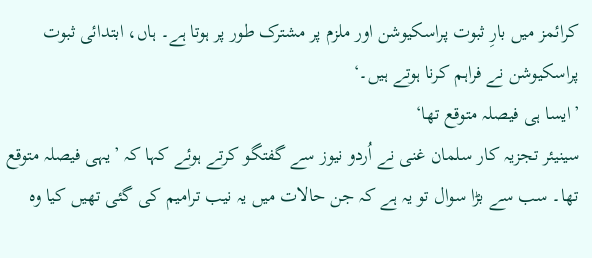کرائمز میں بارِ ثبوت پراسکیوشن اور ملزم پر مشترک طور پر ہوتا ہے۔ ہاں، ابتدائی ثبوت پراسکیوشن نے فراہم کرنا ہوتے ہیں۔‘
’ایسا ہی فیصلہ متوقع تھا‘
سینیئر تجزیہ کار سلمان غنی نے اُردو نیوز سے گفتگو کرتے ہوئے کہا کہ ’یہی فیصلہ متوقع تھا۔ سب سے بڑا سوال تو یہ ہے کہ جن حالات میں یہ نیب ترامیم کی گئی تھیں کیا وہ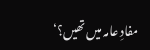مفادِ عامہ میں تھیں؟‘